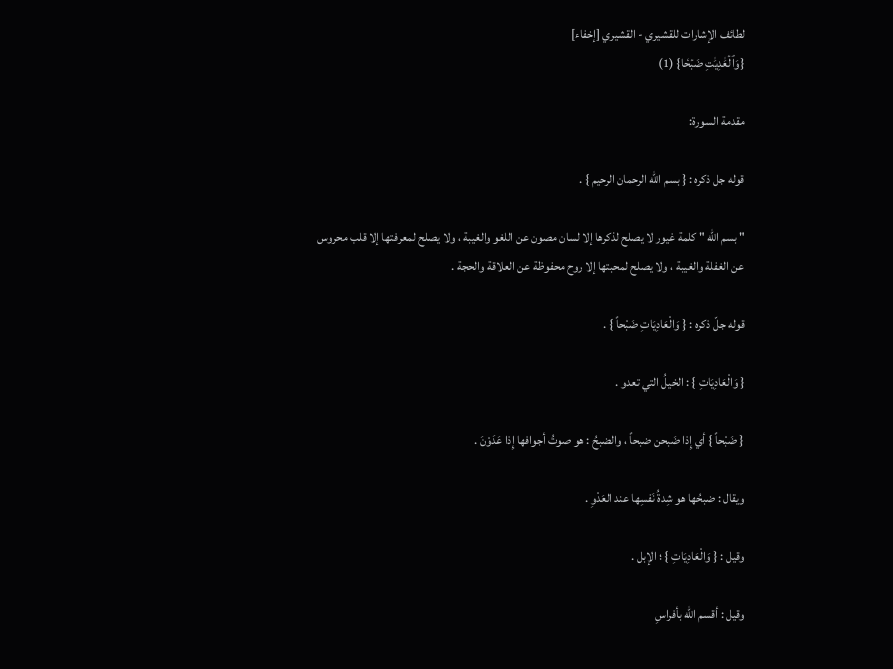لطائف الإشارات للقشيري - القشيري [إخفاء]
{وَٱلۡعَٰدِيَٰتِ ضَبۡحٗا} (1)

مقدمة السورة:

قوله جل ذكره : { بسم الله الرحمان الرحيم } .

" بسم الله " كلمة غيور لا يصلح لذكرها إلا لسان مصون عن اللغو والغيبة ، ولا يصلح لمعرفتها إلا قلب محروس عن الغفلة والغيبة ، ولا يصلح لمحبتها إلا روح محفوظة عن العلاقة والحجة .

قوله جلّ ذكره : { وَالْعَادِيَاتِ ضَبْحاً } .

{ وَالْعَادِيَاتِ } : الخيلُ التي تعدو .

{ ضَبْحاً } أي إِذا ضَبحن ضبحاً ، والضبحُ : هو صوتُ أجوافها إِذا عَدَوْنَ .

ويقال : ضبحُها هو شِدةُ نَفسِها عند العَدْوِ .

وقيل : { وَالْعَادِيَاتِ } ؛ الإبل .

وقيل : أقسم الله بأفراسِ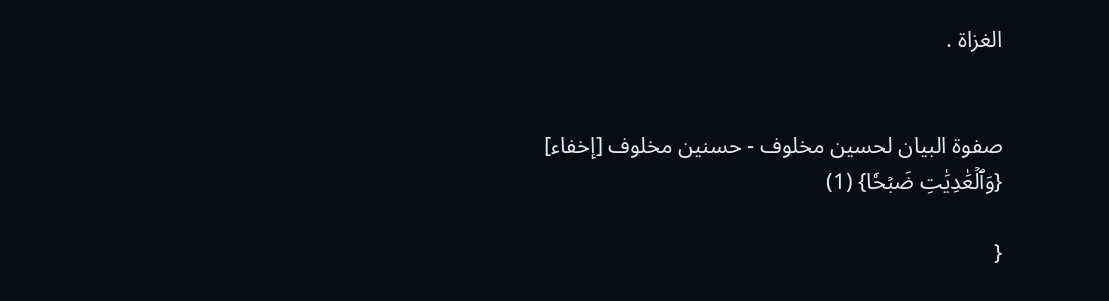الغزاة .


صفوة البيان لحسين مخلوف - حسنين مخلوف [إخفاء]
{وَٱلۡعَٰدِيَٰتِ ضَبۡحٗا} (1)

{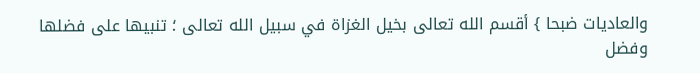والعاديات ضبحا } أقسم الله تعالى بخيل الغزاة في سبيل الله تعالى ؛ تنبيها على فضلها وفضل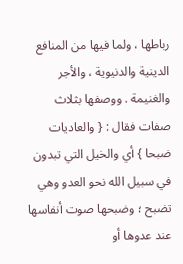رباطها ، ولما فيها من المنافع الدينية والدنيوية ، والأجر والغنيمة . ووصفها بثلاث صفات فقال : { والعاديات ضبحا } أي والخيل التي تبدون في سبيل الله نحو العدو وهي تضبح ؛ وضبحها صوت أنفاسها عند عدوها أو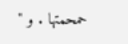حمحمتها . و "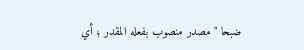ضبحا " مصدر منصوب بفعله المقدر ؛ أي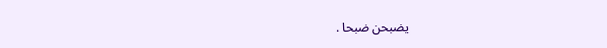يضبحن ضبحا .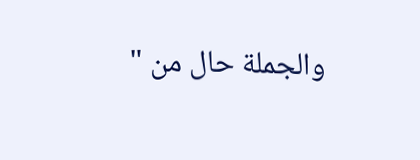والجملة حال من "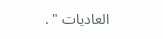العاديات " .